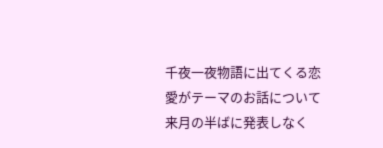千夜一夜物語に出てくる恋愛がテーマのお話について
来月の半ばに発表しなく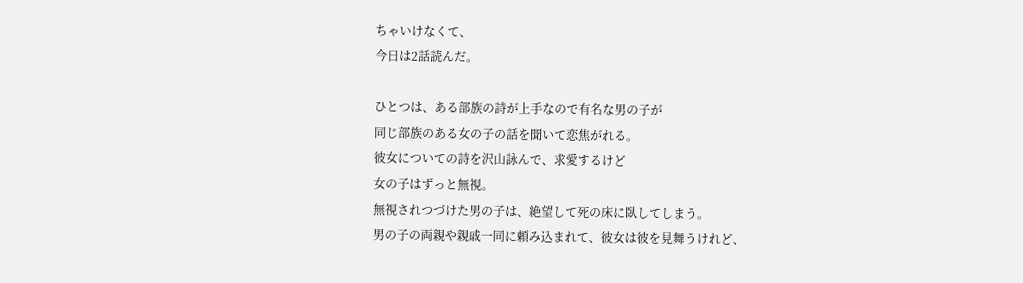ちゃいけなくて、
今日は2話読んだ。

ひとつは、ある部族の詩が上手なので有名な男の子が
同じ部族のある女の子の話を聞いて恋焦がれる。
彼女についての詩を沢山詠んで、求愛するけど
女の子はずっと無視。
無視されつづけた男の子は、絶望して死の床に臥してしまう。
男の子の両親や親戚一同に頼み込まれて、彼女は彼を見舞うけれど、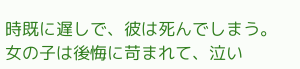時既に遅しで、彼は死んでしまう。
女の子は後悔に苛まれて、泣い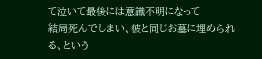て泣いて最後には意識不明になって
結局死んでしまい、彼と同じお墓に埋められる、という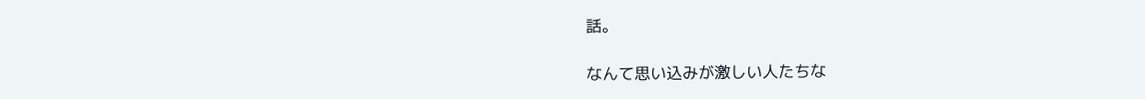話。

なんて思い込みが激しい人たちな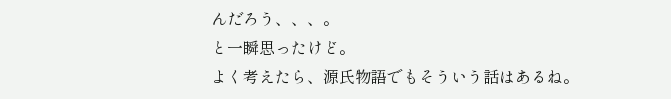んだろう、、、。
と一瞬思ったけど。
よく考えたら、源氏物語でもそういう話はあるね。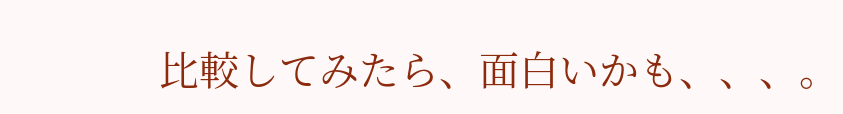比較してみたら、面白いかも、、、。